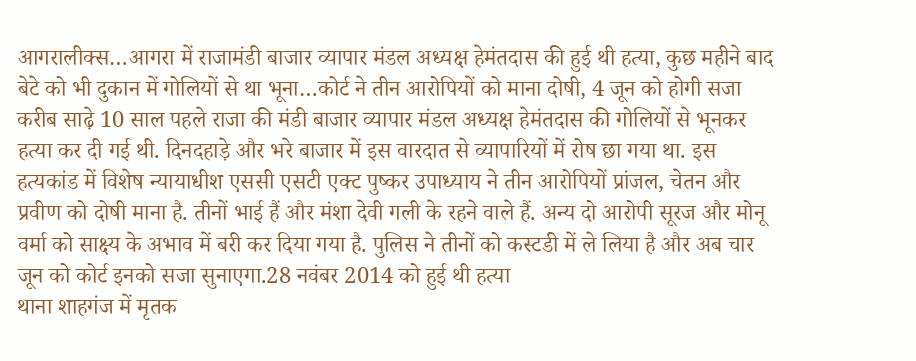आगरालीक्स…आगरा में राजामंडी बाजार व्यापार मंडल अध्यक्ष हेमंतदास की हुई थी हत्या, कुछ महीने बाद बेटे को भी दुकान में गोलियों से था भूना…कोर्ट ने तीन आरोपियों को माना दोषी, 4 जून को होगी सजा
करीब साढ़े 10 साल पहले राजा की मंडी बाजार व्यापार मंडल अध्यक्ष हेमंतदास की गोलियों से भूनकर हत्या कर दी गई थी. दिनदहाड़े और भरे बाजार में इस वारदात से व्यापारियों में रोष छा गया था. इस हत्यकांड में विशेष न्यायाधीश एससी एसटी एक्ट पुष्कर उपाध्याय ने तीन आरोपियों प्रांजल, चेतन और प्रवीण को दोषी माना है. तीनों भाई हैं और मंशा देवी गली के रहने वाले हैं. अन्य दो आरोपी सूरज और मोनू वर्मा को साक्ष्य के अभाव में बरी कर दिया गया है. पुलिस ने तीनों को कस्टडी में ले लिया है और अब चार जून को कोर्ट इनको सजा सुनाएगा.28 नवंबर 2014 को हुई थी हत्या
थाना शाहगंज में मृतक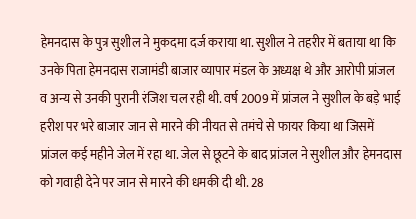हेमनदास के पुत्र सुशील ने मुकदमा दर्ज कराया था. सुशील ने तहरीर में बताया था कि उनके पिता हेमनदास राजामंडी बाजार व्यापार मंडल के अध्यक्ष थे और आरोपी प्रांजल व अन्य से उनकी पुरानी रंजिश चल रही थी. वर्ष 2009 में प्रांजल ने सुशील के बड़े भाई हरीश पर भरे बाजार जान से मारने की नीयत से तमंचे से फायर किया था जिसमें प्रांजल कई महीने जेल में रहा था. जेल से छूटने के बाद प्रांजल ने सुशील और हेमनदास को गवाही देने पर जान से मारने की धमकी दी थी. 28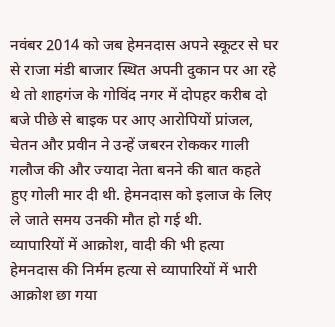नवंबर 2014 को जब हेमनदास अपने स्कूटर से घर से राजा मंडी बाजार स्थित अपनी दुकान पर आ रहे थे तो शाहगंज के गोविंद नगर में दोपहर करीब दो बजे पीछे से बाइक पर आए आरोपियों प्रांजल, चेतन और प्रवीन ने उन्हें जबरन रोककर गाली गलौज की और ज्यादा नेता बनने की बात कहते हुए गोली मार दी थी. हेमनदास को इलाज के लिए ले जाते समय उनकी मौत हो गई थी.
व्यापारियों में आक्रोश, वादी की भी हत्या
हेमनदास की निर्मम हत्या से व्यापारियों में भारी आक्रोश छा गया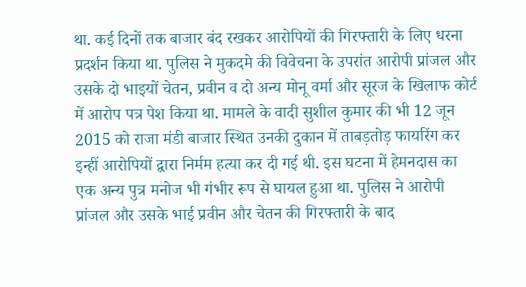था. कई दिनों तक बाजार बंद रखकर आरोपियों की गिरफ्तारी के लिए धरना प्रदर्शन किया था. पुलिस ने मुकदमे की विवेचना के उपरांत आरोपी प्रांजल और उसके दो भाइयों चेतन, प्रवीन व दो अन्य मोनू वर्मा और सूरज के खिलाफ कोर्ट में आरोप पत्र पेश किया था. मामले के वादी सुशील कुमार की भी 12 जून 2015 को राजा मंडी बाजार स्थित उनकी दुकान में ताबड़तोड़ फायरिंग कर इन्हीं आरोपियों द्वारा निर्मम हत्या कर दी गई थी. इस घटना में हेमनदास का एक अन्य पुत्र मनोज भी गंभीर रूप से घायल हुआ था. पुलिस ने आरोपी प्रांजल और उसके भाई प्रवीन और चेतन की गिरफ्तारी के बाद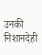उनकी निशानदेही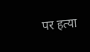पर हत्या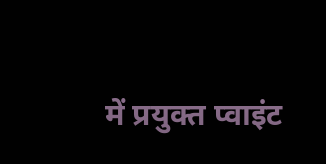में प्रयुक्त प्वाइंट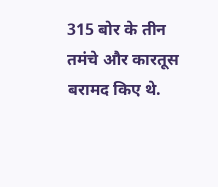315 बोर के तीन तमंचे और कारतूस बरामद किए थे.